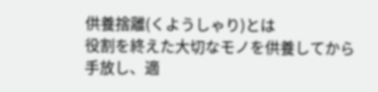供養捨離(くようしゃり)とは
役割を終えた大切なモノを供養してから手放し、適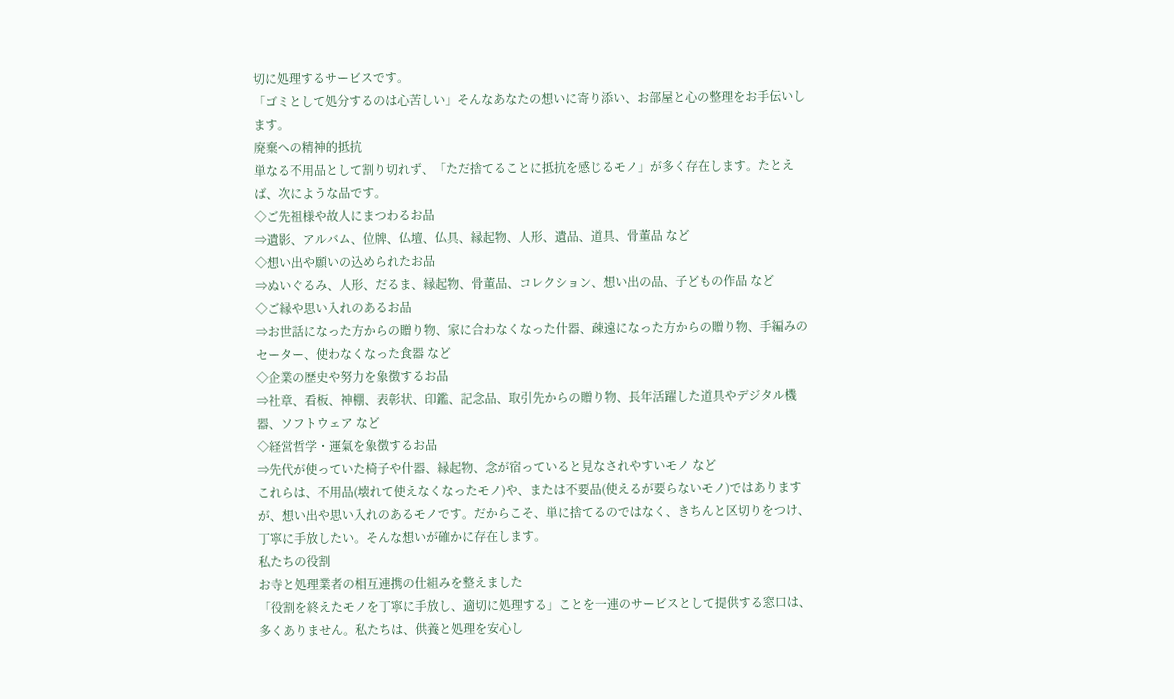切に処理するサービスです。
「ゴミとして処分するのは心苦しい」そんなあなたの想いに寄り添い、お部屋と心の整理をお手伝いします。
廃棄への精神的抵抗
単なる不用品として割り切れず、「ただ捨てることに抵抗を感じるモノ」が多く存在します。たとえば、次にような品です。
◇ご先祖様や故人にまつわるお品
⇒遺影、アルバム、位牌、仏壇、仏具、縁起物、人形、遺品、道具、骨董品 など
◇想い出や願いの込められたお品
⇒ぬいぐるみ、人形、だるま、縁起物、骨董品、コレクション、想い出の品、子どもの作品 など
◇ご縁や思い入れのあるお品
⇒お世話になった方からの贈り物、家に合わなくなった什器、疎遠になった方からの贈り物、手編みのセーター、使わなくなった食器 など
◇企業の歴史や努力を象徴するお品
⇒社章、看板、神棚、表彰状、印鑑、記念品、取引先からの贈り物、長年活躍した道具やデジタル機器、ソフトウェア など
◇経営哲学・運氣を象徴するお品
⇒先代が使っていた椅子や什器、縁起物、念が宿っていると見なされやすいモノ など
これらは、不用品(壊れて使えなくなったモノ)や、または不要品(使えるが要らないモノ)ではありますが、想い出や思い入れのあるモノです。だからこそ、単に捨てるのではなく、きちんと区切りをつけ、丁寧に手放したい。そんな想いが確かに存在します。
私たちの役割
お寺と処理業者の相互連携の仕組みを整えました
「役割を終えたモノを丁寧に手放し、適切に処理する」ことを一連のサービスとして提供する窓口は、多くありません。私たちは、供養と処理を安心し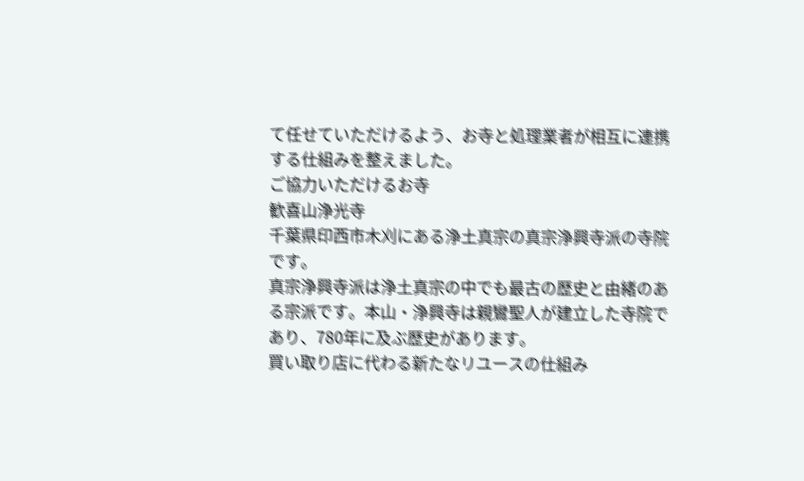て任せていただけるよう、お寺と処理業者が相互に連携する仕組みを整えました。
ご協力いただけるお寺
歓喜山浄光寺
千葉県印西市木刈にある浄土真宗の真宗浄興寺派の寺院です。
真宗浄興寺派は浄土真宗の中でも最古の歴史と由緒のある宗派です。本山・浄興寺は親鸞聖人が建立した寺院であり、780年に及ぶ歴史があります。
買い取り店に代わる新たなリユースの仕組み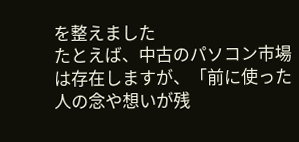を整えました
たとえば、中古のパソコン市場は存在しますが、「前に使った人の念や想いが残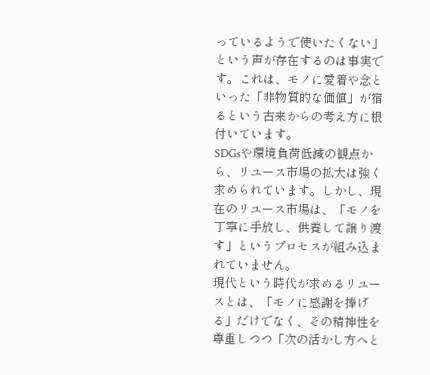っているようで使いたくない」という声が存在するのは事実です。これは、モノに愛着や念といった「非物質的な価値」が宿るという古来からの考え方に根付いています。
SDGsや環境負荷低減の観点から、リユース市場の拡大は強く求められています。しかし、現在のリユース市場は、「モノを丁寧に手放し、供養して譲り渡す」というプロセスが組み込まれていません。
現代という時代が求めるリユースとは、「モノに感謝を捧げる」だけでなく、その精神性を尊重しつつ「次の活かし方へと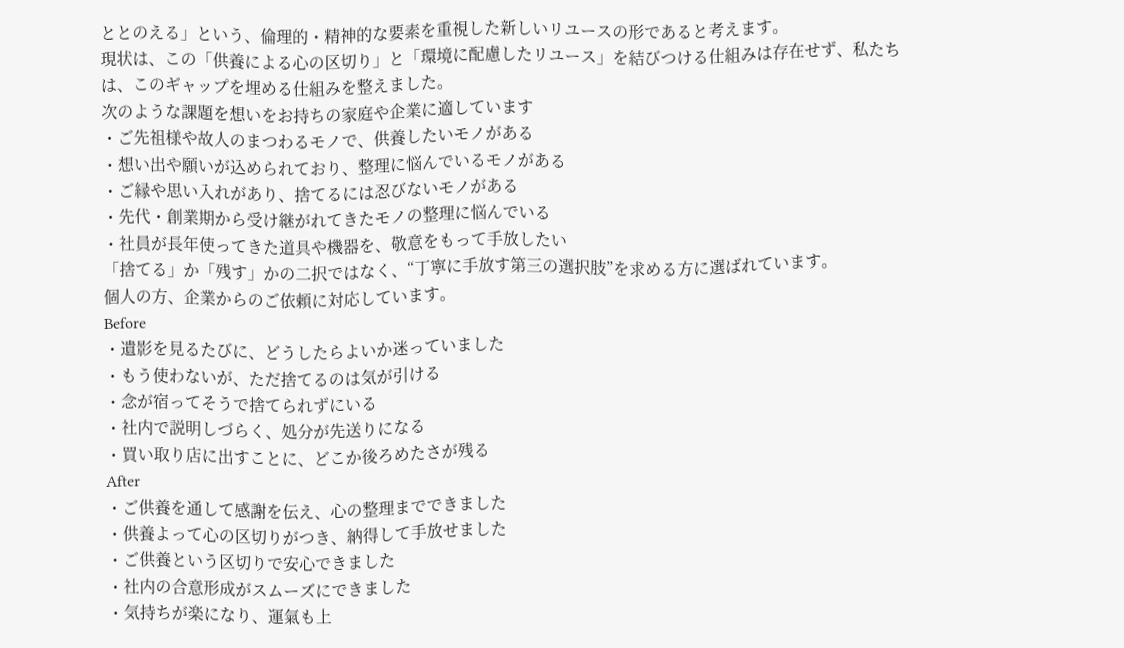ととのえる」という、倫理的・精神的な要素を重視した新しいリユースの形であると考えます。
現状は、この「供養による心の区切り」と「環境に配慮したリユース」を結びつける仕組みは存在せず、私たちは、このギャップを埋める仕組みを整えました。
次のような課題を想いをお持ちの家庭や企業に適しています
・ご先祖様や故人のまつわるモノで、供養したいモノがある
・想い出や願いが込められており、整理に悩んでいるモノがある
・ご縁や思い入れがあり、捨てるには忍びないモノがある
・先代・創業期から受け継がれてきたモノの整理に悩んでいる
・社員が長年使ってきた道具や機器を、敬意をもって手放したい
「捨てる」か「残す」かの二択ではなく、“丁寧に手放す第三の選択肢”を求める方に選ばれています。
個人の方、企業からのご依頼に対応しています。
Before
・遺影を見るたびに、どうしたらよいか迷っていました
・もう使わないが、ただ捨てるのは気が引ける
・念が宿ってそうで捨てられずにいる
・社内で説明しづらく、処分が先送りになる
・買い取り店に出すことに、どこか後ろめたさが残る
After
・ご供養を通して感謝を伝え、心の整理までできました
・供養よって心の区切りがつき、納得して手放せました
・ご供養という区切りで安心できました
・社内の合意形成がスムーズにできました
・気持ちが楽になり、運氣も上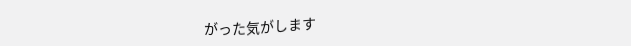がった気がします